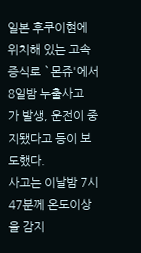일본 후쿠이현에 위치해 있는 고속증식로 `몬쥬'에서 8일밤 누출사고
가 발생, 운전이 중지됐다고 등이 보도했다.
사고는 이날밤 7시47분께 온도이상을 감지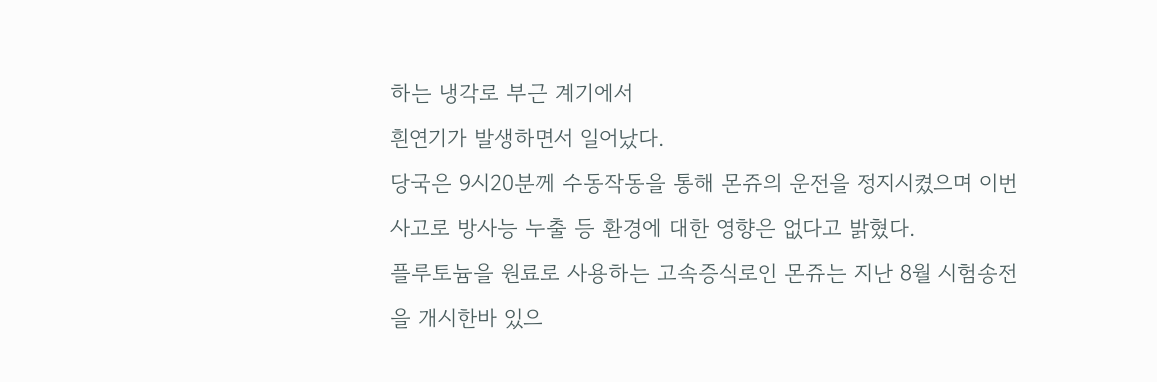하는 냉각로 부근 계기에서
흰연기가 발생하면서 일어났다.
당국은 9시20분께 수동작동을 통해 몬쥬의 운전을 정지시켰으며 이번
사고로 방사능 누출 등 환경에 대한 영향은 없다고 밝혔다.
플루토늄을 원료로 사용하는 고속증식로인 몬쥬는 지난 8월 시험송전
을 개시한바 있으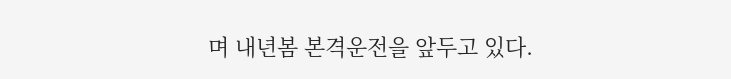며 내년봄 본격운전을 앞두고 있다.